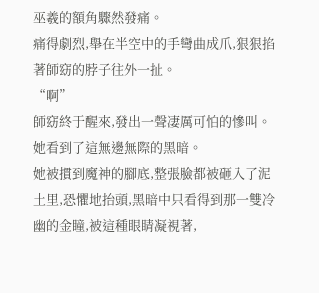巫羲的額角驟然發痛。
痛得劇烈,舉在半空中的手彎曲成爪,狠狠掐著師窈的脖子往外一扯。
“啊”
師窈終于醒來,發出一聲凄厲可怕的慘叫。
她看到了這無邊無際的黑暗。
她被摜到魔神的腳底,整張臉都被砸入了泥土里,恐懼地抬頭,黑暗中只看得到那一雙冷幽的金瞳,被這種眼睛凝視著,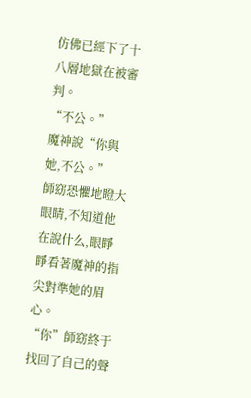仿佛已經下了十八層地獄在被審判。
“不公。”
魔神說“你與她,不公。”
師窈恐懼地瞪大眼睛,不知道他在說什么,眼睜睜看著魔神的指尖對準她的眉心。
“你”師窈終于找回了自己的聲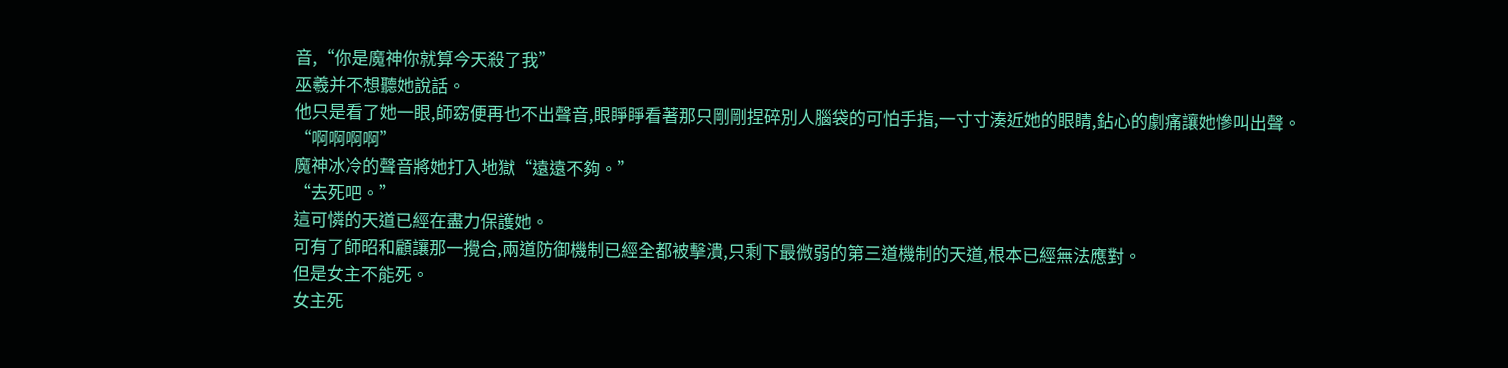音,“你是魔神你就算今天殺了我”
巫羲并不想聽她說話。
他只是看了她一眼,師窈便再也不出聲音,眼睜睜看著那只剛剛捏碎別人腦袋的可怕手指,一寸寸湊近她的眼睛,鉆心的劇痛讓她慘叫出聲。
“啊啊啊啊”
魔神冰冷的聲音將她打入地獄“遠遠不夠。”
“去死吧。”
這可憐的天道已經在盡力保護她。
可有了師昭和顧讓那一攪合,兩道防御機制已經全都被擊潰,只剩下最微弱的第三道機制的天道,根本已經無法應對。
但是女主不能死。
女主死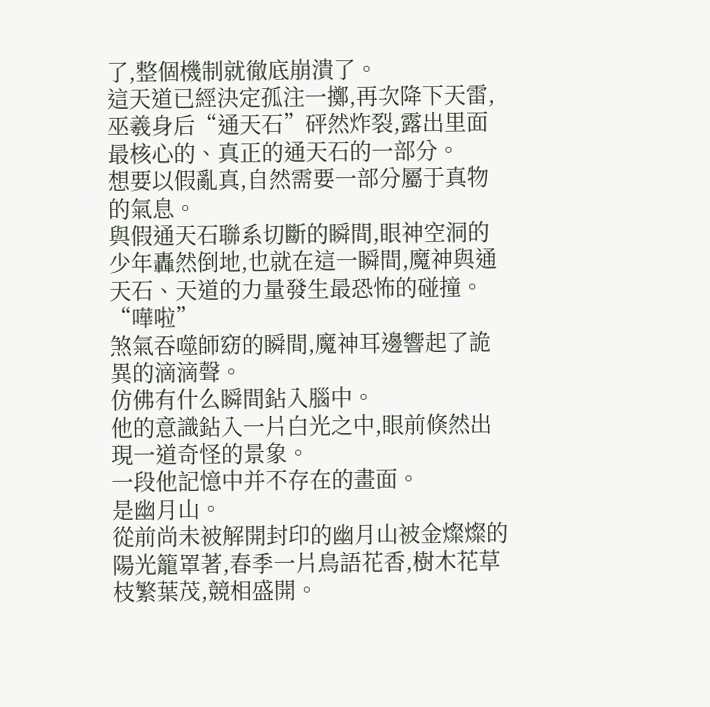了,整個機制就徹底崩潰了。
這天道已經決定孤注一擲,再次降下天雷,巫羲身后“通天石”砰然炸裂,露出里面最核心的、真正的通天石的一部分。
想要以假亂真,自然需要一部分屬于真物的氣息。
與假通天石聯系切斷的瞬間,眼神空洞的少年轟然倒地,也就在這一瞬間,魔神與通天石、天道的力量發生最恐怖的碰撞。
“嘩啦”
煞氣吞噬師窈的瞬間,魔神耳邊響起了詭異的滴滴聲。
仿佛有什么瞬間鉆入腦中。
他的意識鉆入一片白光之中,眼前倏然出現一道奇怪的景象。
一段他記憶中并不存在的畫面。
是幽月山。
從前尚未被解開封印的幽月山被金燦燦的陽光籠罩著,春季一片鳥語花香,樹木花草枝繁葉茂,競相盛開。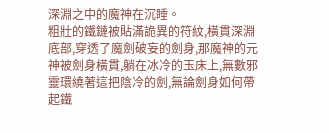深淵之中的魔神在沉睡。
粗壯的鐵鏈被貼滿詭異的符紋,橫貫深淵底部,穿透了魔劍破妄的劍身,那魔神的元神被劍身橫貫,躺在冰冷的玉床上,無數邪靈環繞著這把陰冷的劍,無論劍身如何帶起鐵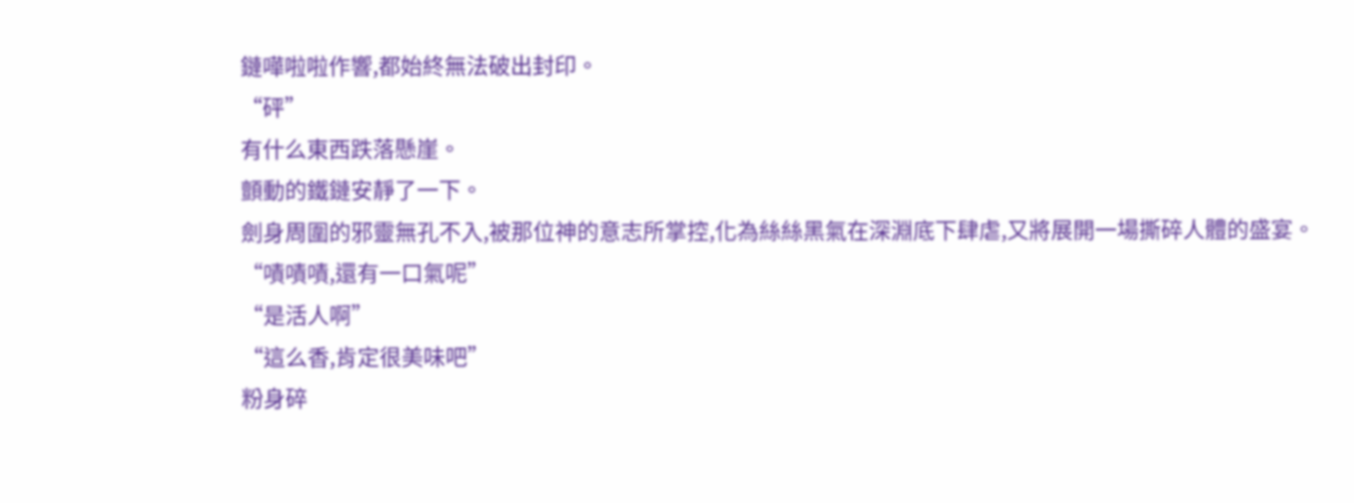鏈嘩啦啦作響,都始終無法破出封印。
“砰”
有什么東西跌落懸崖。
顫動的鐵鏈安靜了一下。
劍身周圍的邪靈無孔不入,被那位神的意志所掌控,化為絲絲黑氣在深淵底下肆虐,又將展開一場撕碎人體的盛宴。
“嘖嘖嘖,還有一口氣呢”
“是活人啊”
“這么香,肯定很美味吧”
粉身碎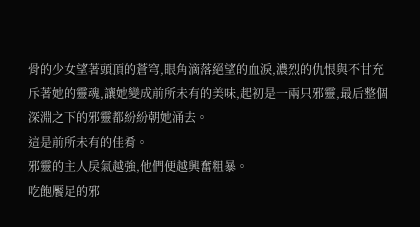骨的少女望著頭頂的蒼穹,眼角滴落絕望的血淚,濃烈的仇恨與不甘充斥著她的靈魂,讓她變成前所未有的美味,起初是一兩只邪靈,最后整個深淵之下的邪靈都紛紛朝她涌去。
這是前所未有的佳肴。
邪靈的主人戾氣越強,他們便越興奮粗暴。
吃飽饜足的邪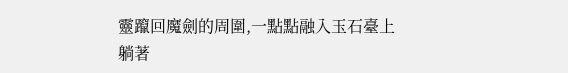靈躥回魔劍的周圍,一點點融入玉石臺上躺著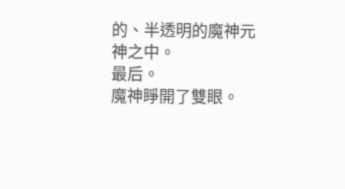的、半透明的魔神元神之中。
最后。
魔神睜開了雙眼。